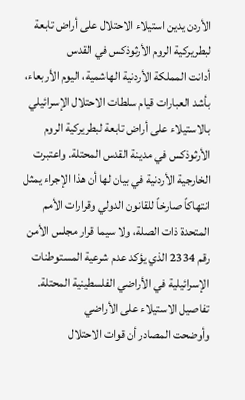الأردن يدين استيلاء الاحتلال على أراض تابعة لبطريركية الروم الأرثوذكس في القدس
أدانت المملكة الأردنية الهاشمية، اليوم الأربعاء، بأشد العبارات قيام سلطات الاحتلال الإسرائيلي بالاستيلاء على أراض تابعة لبطريركية الروم الأرثوذكس في مدينة القدس المحتلة. واعتبرت الخارجية الأردنية في بيان لها أن هذا الإجراء يمثل انتهاكاً صارخاً للقانون الدولي وقرارات الأمم المتحدة ذات الصلة، ولا سيما قرار مجلس الأمن رقم 2334 الذي يؤكد عدم شرعية المستوطنات الإسرائيلية في الأراضي الفلسطينية المحتلة.
تفاصيل الاستيلاء على الأراضي
وأوضحت المصادر أن قوات الاحتلال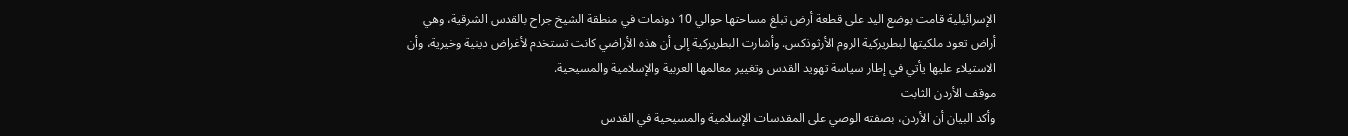الإسرائيلية قامت بوضع اليد على قطعة أرض تبلغ مساحتها حوالي 10 دونمات في منطقة الشيخ جراح بالقدس الشرقية، وهي أراض تعود ملكيتها لبطريركية الروم الأرثوذكس. وأشارت البطريركية إلى أن هذه الأراضي كانت تستخدم لأغراض دينية وخيرية، وأن الاستيلاء عليها يأتي في إطار سياسة تهويد القدس وتغيير معالمها العربية والإسلامية والمسيحية.
موقف الأردن الثابت
وأكد البيان أن الأردن، بصفته الوصي على المقدسات الإسلامية والمسيحية في القدس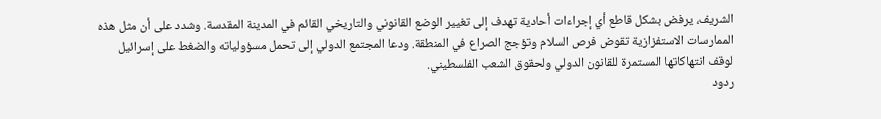الشريف، يرفض بشكل قاطع أي إجراءات أحادية تهدف إلى تغيير الوضع القانوني والتاريخي القائم في المدينة المقدسة. وشدد على أن مثل هذه الممارسات الاستفزازية تقوض فرص السلام وتؤجج الصراع في المنطقة. ودعا المجتمع الدولي إلى تحمل مسؤولياته والضغط على إسرائيل لوقف انتهاكاتها المستمرة للقانون الدولي ولحقوق الشعب الفلسطيني.
ردود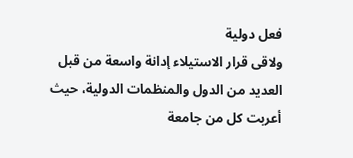فعل دولية
ولاقى قرار الاستيلاء إدانة واسعة من قبل العديد من الدول والمنظمات الدولية، حيث أعربت كل من جامعة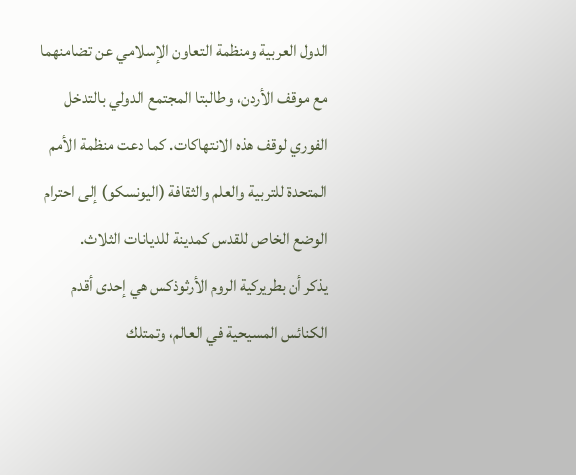الدول العربية ومنظمة التعاون الإسلامي عن تضامنهما مع موقف الأردن، وطالبتا المجتمع الدولي بالتدخل الفوري لوقف هذه الانتهاكات. كما دعت منظمة الأمم المتحدة للتربية والعلم والثقافة (اليونسكو) إلى احترام الوضع الخاص للقدس كمدينة للديانات الثلاث.
يذكر أن بطريركية الروم الأرثوذكس هي إحدى أقدم الكنائس المسيحية في العالم، وتمتلك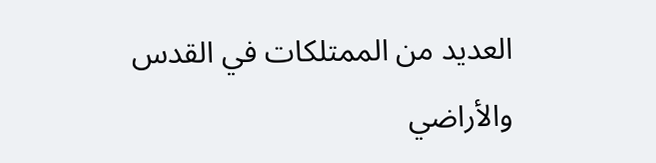العديد من الممتلكات في القدس والأراضي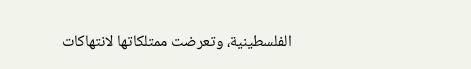الفلسطينية، وتعرضت ممتلكاتها لانتهاكات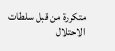متكررة من قبل سلطات الاحتلال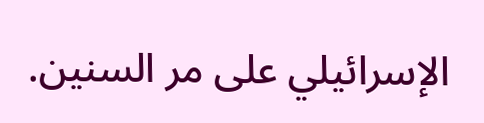الإسرائيلي على مر السنين.